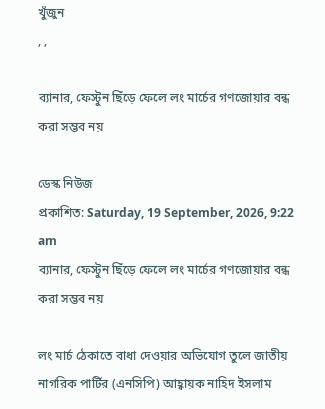খুঁজুন
, ,

ব্যানার, ফেস্টুন ছিঁড়ে ফেলে লং মার্চের গণজোয়ার বন্ধ করা সম্ভব নয়

ডেস্ক নিউজ
প্রকাশিত: Saturday, 19 September, 2026, 9:22 am
ব্যানার, ফেস্টুন ছিঁড়ে ফেলে লং মার্চের গণজোয়ার বন্ধ করা সম্ভব নয়

লং মার্চ ঠেকাতে বাধা দেওয়ার অভিযোগ তুলে জাতীয় নাগরিক পার্টির (এনসিপি) আহ্বায়ক নাহিদ ইসলাম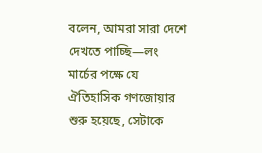বলেন, আমরা সারা দেশে দেখতে পাচ্ছি—লং মার্চের পক্ষে যে ঐতিহাসিক গণজোয়ার শুরু হয়েছে, সেটাকে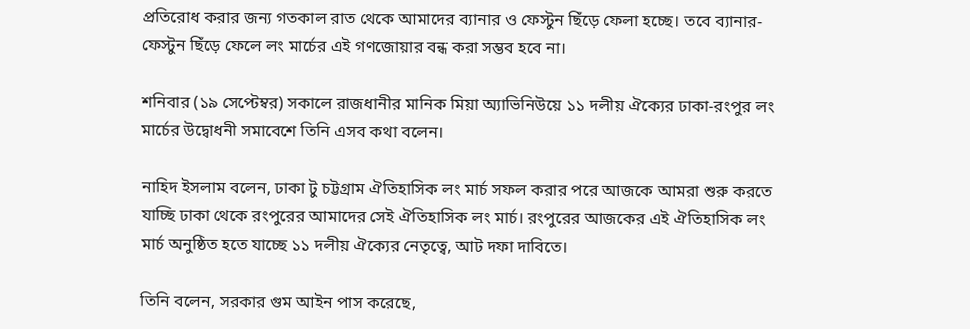প্রতিরোধ করার জন্য গতকাল রাত থেকে আমাদের ব্যানার ও ফেস্টুন ছিঁড়ে ফেলা হচ্ছে। তবে ব্যানার-ফেস্টুন ছিঁড়ে ফেলে লং মার্চের এই গণজোয়ার বন্ধ করা সম্ভব হবে না।

শনিবার (১৯ সেপ্টেম্বর) সকালে রাজধানীর মানিক মিয়া অ্যাভিনিউয়ে ১১ দলীয় ঐক্যের ঢাকা-রংপুর লং মার্চের উদ্বোধনী সমাবেশে তিনি এসব কথা বলেন।

নাহিদ ইসলাম বলেন, ঢাকা টু চট্টগ্রাম ঐতিহাসিক লং মার্চ সফল করার পরে আজকে আমরা শুরু করতে যাচ্ছি ঢাকা থেকে রংপুরের আমাদের সেই ঐতিহাসিক লং মার্চ। রংপুরের আজকের এই ঐতিহাসিক লং মার্চ অনুষ্ঠিত হতে যাচ্ছে ১১ দলীয় ঐক্যের নেতৃত্বে, আট দফা দাবিতে।

তিনি বলেন, সরকার গুম আইন পাস করেছে,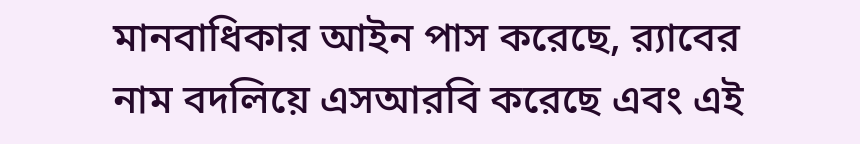মানবাধিকার আইন পাস করেছে, র‌্যাবের নাম বদলিয়ে এসআরবি করেছে এবং এই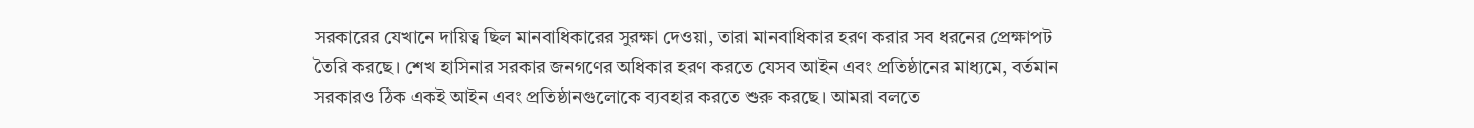সরকারের যেখানে দায়িত্ব ছিল মানবাধিকারের সুরক্ষা দেওয়া, তারা মানবাধিকার হরণ করার সব ধরনের প্রেক্ষাপট তৈরি করছে। শেখ হাসিনার সরকার জনগণের অধিকার হরণ করতে যেসব আইন এবং প্রতিষ্ঠানের মাধ্যমে, বর্তমান সরকারও ঠিক একই আইন এবং প্রতিষ্ঠানগুলোকে ব্যবহার করতে শুরু করছে। আমরা বলতে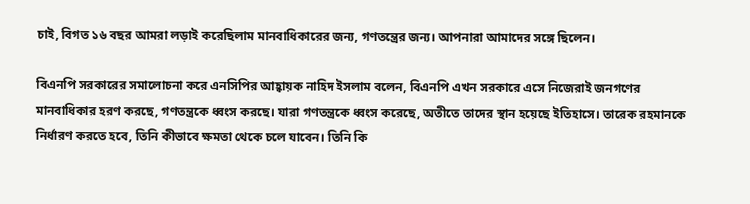চাই, বিগত ১৬ বছর আমরা লড়াই করেছিলাম মানবাধিকারের জন্য, গণতন্ত্রের জন্য। আপনারা আমাদের সঙ্গে ছিলেন।

বিএনপি সরকারের সমালোচনা করে এনসিপির আহ্বায়ক নাহিদ ইসলাম বলেন, বিএনপি এখন সরকারে এসে নিজেরাই জনগণের মানবাধিকার হরণ করছে, গণতন্ত্রকে ধ্বংস করছে। যারা গণতন্ত্রকে ধ্বংস করেছে, অতীতে তাদের স্থান হয়েছে ইতিহাসে। তারেক রহমানকে নির্ধারণ করতে হবে, তিনি কীভাবে ক্ষমতা থেকে চলে যাবেন। তিনি কি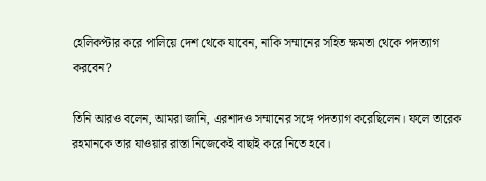হেলিকপ্টার করে পালিয়ে দেশ থেকে যাবেন, নাকি সম্মানের সহিত ক্ষমতা থেকে পদত্যাগ করবেন?

তিনি আরও বলেন, আমরা জানি, এরশাদও সম্মানের সঙ্গে পদত্যাগ করেছিলেন। ফলে তারেক রহমানকে তার যাওয়ার রাস্তা নিজেকেই বাছাই করে নিতে হবে।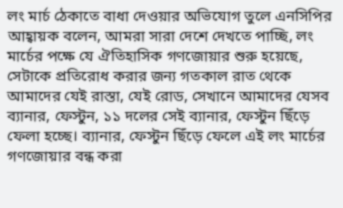লং মার্চ ঠেকাতে বাধা দেওয়ার অভিযোগ তুলে এনসিপির আহ্বায়ক বলেন, আমরা সারা দেশে দেখতে পাচ্ছি, লং মার্চের পক্ষে যে ঐতিহাসিক গণজোয়ার শুরু হয়েছে, সেটাকে প্রতিরোধ করার জন্য গতকাল রাত থেকে আমাদের যেই রাস্তা, যেই রোড, সেখানে আমাদের যেসব ব্যানার, ফেস্টুন, ১১ দলের সেই ব্যানার, ফেস্টুন ছিঁড়ে ফেলা হচ্ছে। ব্যানার, ফেস্টুন ছিঁড়ে ফেলে এই লং মার্চের গণজোয়ার বন্ধ করা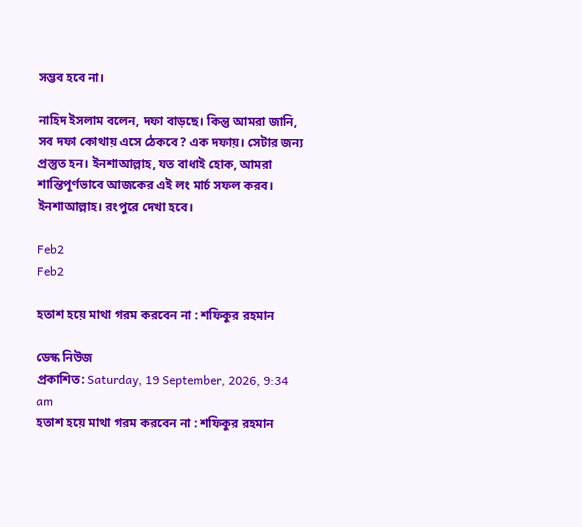সম্ভব হবে না।

নাহিদ ইসলাম বলেন, দফা বাড়ছে। কিন্তু আমরা জানি, সব দফা কোথায় এসে ঠেকবে? এক দফায়। সেটার জন্য প্রস্তুত হন। ইনশাআল্লাহ, যত বাধাই হোক, আমরা শান্তিপূর্ণভাবে আজকের এই লং মার্চ সফল করব। ইনশাআল্লাহ। রংপুরে দেখা হবে।

Feb2
Feb2

হতাশ হয়ে মাথা গরম করবেন না : শফিকুর রহমান

ডেস্ক নিউজ
প্রকাশিত: Saturday, 19 September, 2026, 9:34 am
হতাশ হয়ে মাথা গরম করবেন না : শফিকুর রহমান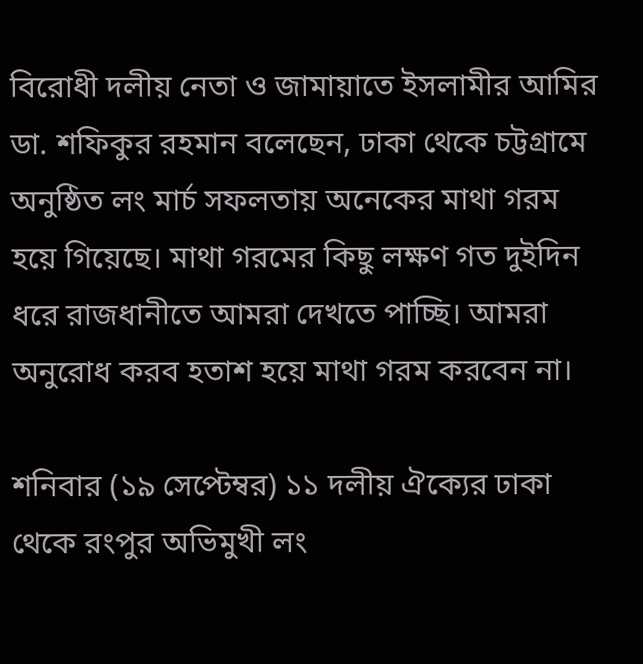বিরোধী দলীয় নেতা ও জামায়াতে ইসলামীর আমির ডা. শফিকুর রহমান বলেছেন, ঢাকা থেকে চট্টগ্রামে অনুষ্ঠিত লং মার্চ সফলতায় অনেকের মাথা গরম হয়ে গিয়েছে। মাথা গরমের কিছু লক্ষণ গত দুইদিন ধরে রাজধানীতে আমরা দেখতে পাচ্ছি। আমরা অনুরোধ করব হতাশ হয়ে মাথা গরম করবেন না।

শনিবার (১৯ সেপ্টেম্বর) ১১ দলীয় ঐক্যের ঢাকা থেকে রংপুর অভিমুখী লং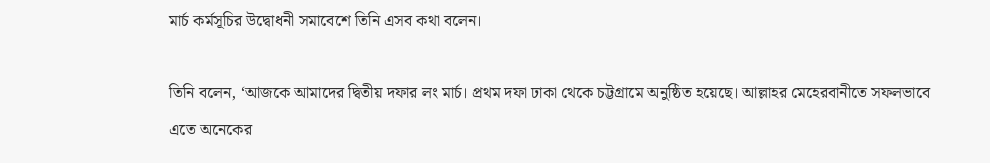মার্চ কর্মসূচির উদ্বোধনী সমাবেশে তিনি এসব কথা বলেন।

তিনি বলেন, ‘আজকে আমাদের দ্বিতীয় দফার লং মার্চ। প্রথম দফা ঢাকা থেকে চট্টগ্রামে অনুষ্ঠিত হয়েছে। আল্লাহর মেহেরবানীতে সফলভাবে এতে অনেকের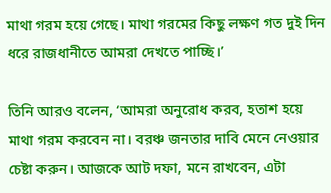মাথা গরম হয়ে গেছে। মাথা গরমের কিছু লক্ষণ গত দুই দিন ধরে রাজধানীতে আমরা দেখতে পাচ্ছি।’

তিনি আরও বলেন, ‘আমরা অনুরোধ করব, হতাশ হয়ে মাথা গরম করবেন না। বরঞ্চ জনতার দাবি মেনে নেওয়ার চেষ্টা করুন। আজকে আট দফা, মনে রাখবেন, এটা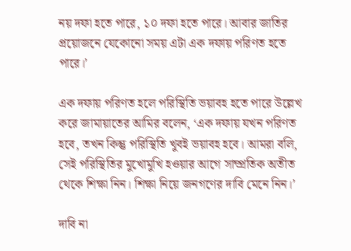নয় দফা হতে পারে, ১০ দফা হতে পারে। আবার জাতির প্রয়োজনে যেকোনো সময় এটা এক দফায় পরিণত হতে পারে।’

এক দফায় পরিণত হলে পরিস্থিতি ভয়াবহ হতে পারে উল্লেখ করে জামায়াতের আমির বলেন, ‘এক দফায় যখন পরিণত হবে, তখন কিন্তু পরিস্থিতি খুবই ভয়াবহ হবে। আমরা বলি, সেই পরিস্থিতির মুখোমুখি হওয়ার আগে সাম্প্রতিক অতীত থেকে শিক্ষা নিন। শিক্ষা নিয়ে জনগণের দাবি মেনে নিন।’

দাবি না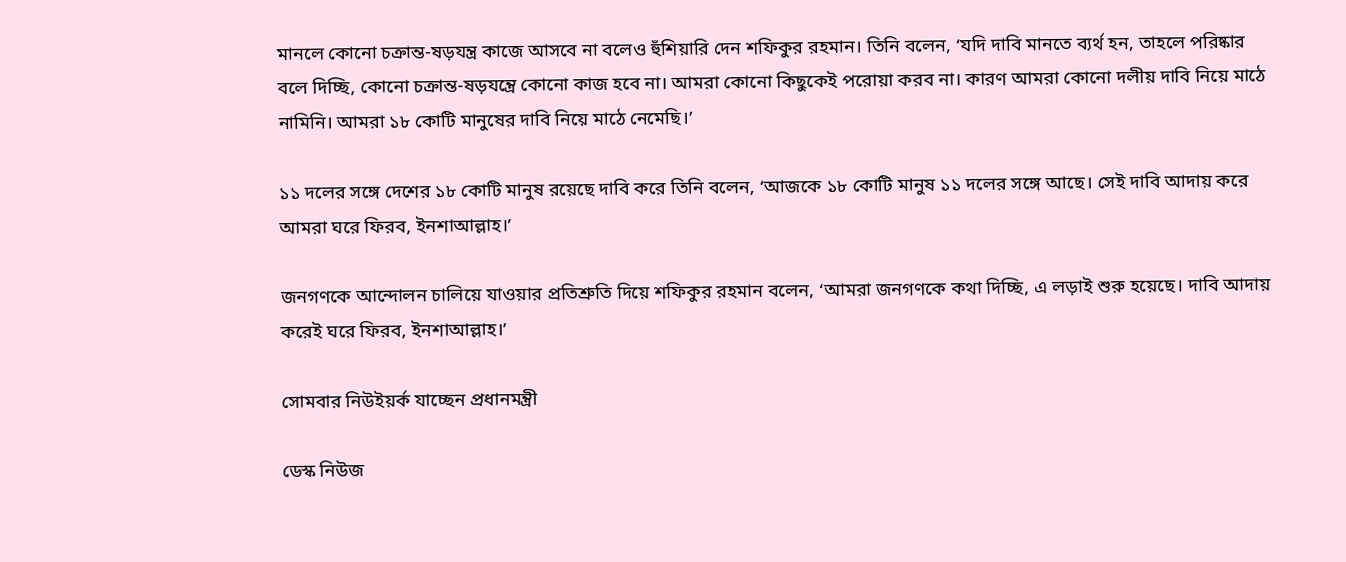মানলে কোনো চক্রান্ত-ষড়যন্ত্র কাজে আসবে না বলেও হুঁশিয়ারি দেন শফিকুর রহমান। তিনি বলেন, ‘যদি দাবি মানতে ব্যর্থ হন, তাহলে পরিষ্কার বলে দিচ্ছি, কোনো চক্রান্ত-ষড়যন্ত্রে কোনো কাজ হবে না। আমরা কোনো কিছুকেই পরোয়া করব না। কারণ আমরা কোনো দলীয় দাবি নিয়ে মাঠে নামিনি। আমরা ১৮ কোটি মানুষের দাবি নিয়ে মাঠে নেমেছি।’

১১ দলের সঙ্গে দেশের ১৮ কোটি মানুষ রয়েছে দাবি করে তিনি বলেন, ‘আজকে ১৮ কোটি মানুষ ১১ দলের সঙ্গে আছে। সেই দাবি আদায় করে আমরা ঘরে ফিরব, ইনশাআল্লাহ।’

জনগণকে আন্দোলন চালিয়ে যাওয়ার প্রতিশ্রুতি দিয়ে শফিকুর রহমান বলেন, ‘আমরা জনগণকে কথা দিচ্ছি, এ লড়াই শুরু হয়েছে। দাবি আদায় করেই ঘরে ফিরব, ইনশাআল্লাহ।’

সোমবার নিউইয়র্ক যাচ্ছেন প্রধানমন্ত্রী

ডেস্ক নিউজ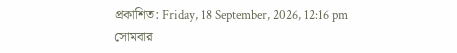প্রকাশিত: Friday, 18 September, 2026, 12:16 pm
সোমবার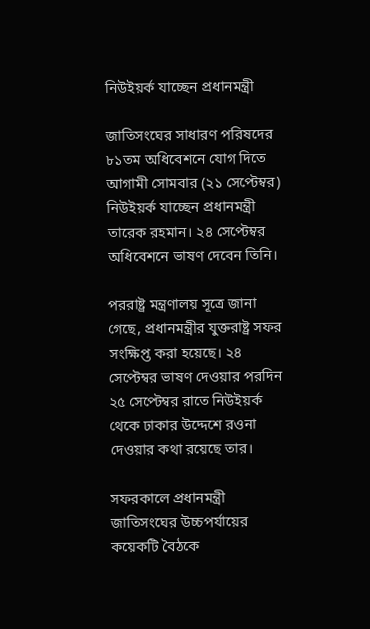নিউইয়র্ক যাচ্ছেন প্রধানমন্ত্রী

জাতিসংঘের সাধারণ পরিষদের ৮১তম অধিবেশনে যোগ দিতে আগামী সোমবার (২১ সেপ্টেম্বর) নিউইয়র্ক যাচ্ছেন প্রধানমন্ত্রী তারেক রহমান। ২৪ সেপ্টেম্বর অধিবেশনে ভাষণ দেবেন তিনি।

পররাষ্ট্র মন্ত্রণালয় সূত্রে জানা গেছে, প্রধানমন্ত্রীর যুক্তরাষ্ট্র সফর সংক্ষিপ্ত করা হয়েছে। ২৪ সেপ্টেম্বর ভাষণ দেওয়ার পরদিন ২৫ সেপ্টেম্বর রাতে নিউইয়র্ক থেকে ঢাকার উদ্দেশে রওনা দেওয়ার কথা রয়েছে তার।

সফরকালে প্রধানমন্ত্রী জাতিসংঘের উচ্চপর্যায়ের কয়েকটি বৈঠকে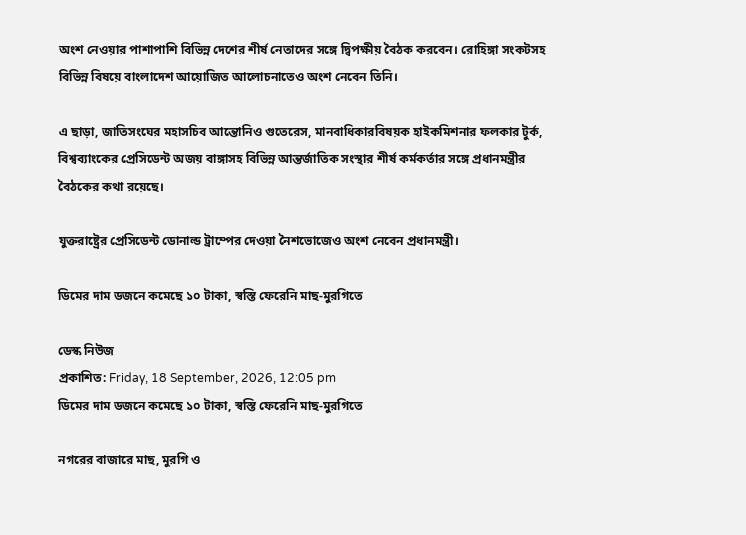অংশ নেওয়ার পাশাপাশি বিভিন্ন দেশের শীর্ষ নেতাদের সঙ্গে দ্বিপক্ষীয় বৈঠক করবেন। রোহিঙ্গা সংকটসহ বিভিন্ন বিষয়ে বাংলাদেশ আয়োজিত আলোচনাতেও অংশ নেবেন তিনি।

এ ছাড়া, জাতিসংঘের মহাসচিব আন্তোনিও গুতেরেস, মানবাধিকারবিষয়ক হাইকমিশনার ফলকার টুর্ক, বিশ্বব্যাংকের প্রেসিডেন্ট অজয় বাঙ্গাসহ বিভিন্ন আন্তর্জাতিক সংস্থার শীর্ষ কর্মকর্তার সঙ্গে প্রধানমন্ত্রীর বৈঠকের কথা রয়েছে।

যুক্তরাষ্ট্রের প্রেসিডেন্ট ডোনাল্ড ট্রাম্পের দেওয়া নৈশভোজেও অংশ নেবেন প্রধানমন্ত্রী।

ডিমের দাম ডজনে কমেছে ১০ টাকা, স্বস্তি ফেরেনি মাছ-মুরগিতে

ডেস্ক নিউজ
প্রকাশিত: Friday, 18 September, 2026, 12:05 pm
ডিমের দাম ডজনে কমেছে ১০ টাকা, স্বস্তি ফেরেনি মাছ-মুরগিতে

নগরের বাজারে মাছ, মুরগি ও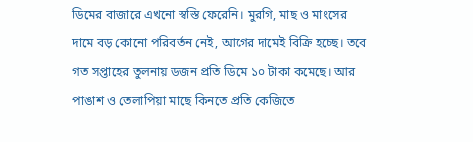ডিমের বাজারে এখনো স্বস্তি ফেরেনি। মুরগি, মাছ ও মাংসের দামে বড় কোনো পরিবর্তন নেই, আগের দামেই বিক্রি হচ্ছে। তবে গত সপ্তাহের তুলনায় ডজন প্রতি ডিমে ১০ টাকা কমেছে। আর পাঙাশ ও তেলাপিয়া মাছে কিনতে প্রতি কেজিতে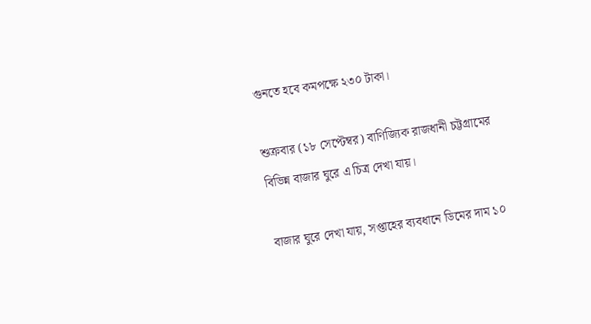গুনতে হবে কমপক্ষে ২৩০ টাকা।

শুক্রবার (১৮ সেপ্টেম্বর) বাণিজ্যিক রাজধানী চট্টগ্রামের বিভিন্ন বাজার ঘুরে এ চিত্র দেখা যায়।

বাজার ঘুরে দেখা যায়, সপ্তাহের ব্যবধানে ডিমের দাম ১০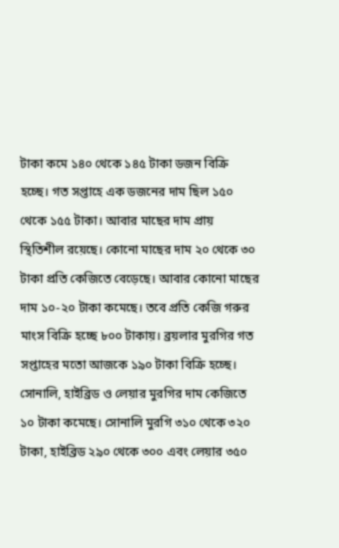টাকা কমে ১৪০ থেকে ১৪৫ টাকা ডজন বিক্রি হচ্ছে। গত সপ্তাহে এক ডজনের দাম ছিল ১৫০ থেকে ১৫৫ টাকা। আবার মাছের দাম প্রায় স্থিতিশীল রয়েছে। কোনো মাছের দাম ২০ থেকে ৩০ টাকা প্রতি কেজিতে বেড়েছে। আবার কোনো মাছের দাম ১০-২০ টাকা কমেছে। তবে প্রতি কেজি গরুর মাংস বিক্রি হচ্ছে ৮০০ টাকায়। ব্রয়লার মুরগির গত সপ্তাহের মতো আজকে ১৯০ টাকা বিক্রি হচ্ছে। সোনালি, হাইব্রিড ও লেয়ার মুরগির দাম কেজিতে ১০ টাকা কমেছে। সোনালি মুরগি ৩১০ থেকে ৩২০ টাকা, হাইব্রিড ২৯০ থেকে ৩০০ এবং লেয়ার ৩৫০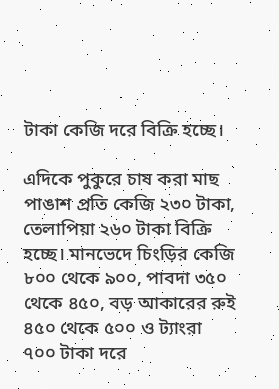টাকা কেজি দরে বিক্রি হচ্ছে।

এদিকে পুকুরে চাষ করা মাছ পাঙাশ প্রতি কেজি ২৩০ টাকা, তেলাপিয়া ২৬০ টাকা বিক্রি হচ্ছে। মানভেদে চিংড়ির কেজি ৮০০ থেকে ৯০০, পাবদা ৩৫০ থেকে ৪৫০, বড় আকারের রুই ৪৫০ থেকে ৫০০ ও ট্যাংরা ৭০০ টাকা দরে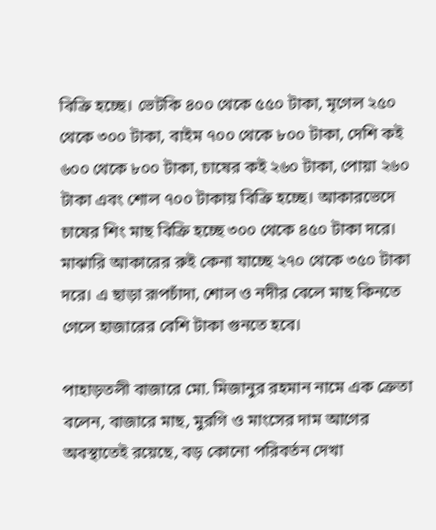বিক্রি হচ্ছে। ভেটকি ৪০০ থেকে ৫৫০ টাকা, মৃগেল ২৫০ থেকে ৩০০ টাকা, বাইম ৭০০ থেকে ৮০০ টাকা, দেশি কই ৬০০ থেকে ৮০০ টাকা, চাষের কই ২৬০ টাকা, পোয়া ২৬০ টাকা এবং শোল ৭০০ টাকায় বিক্রি হচ্ছে। আকারভেদে চাষের শিং মাছ বিক্রি হচ্ছে ৩০০ থেকে ৪৫০ টাকা দরে। মাঝারি আকারের রুই কেনা যাচ্ছে ২৭০ থেকে ৩৫০ টাকা দরে। এ ছাড়া রূপচাঁদা, শোল ও নদীর বেলে মাছ কিনতে গেলে হাজারের বেশি টাকা গুনতে হবে।

পাহাড়তলী বাজারে মো. মিজানুর রহমান নামে এক ক্রেতা বলেন, বাজারে মাছ, মুরগি ও মাংসের দাম আগের অবস্থাতেই রয়েছে, বড় কোনো পরিবর্তন দেখা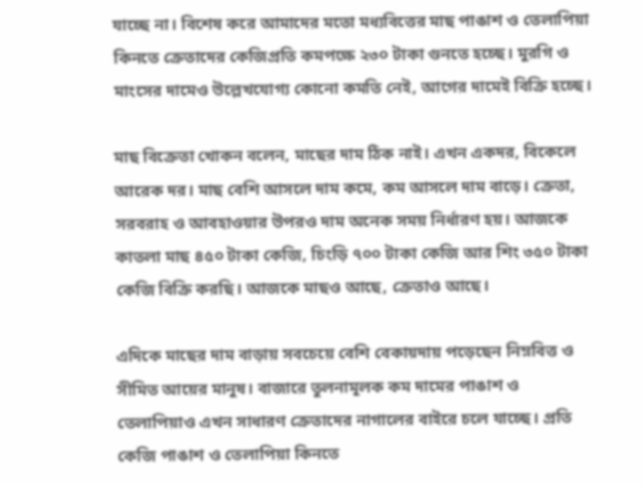যাচ্ছে না। বিশেষ করে আমাদের মতো মধ্যবিত্তের মাছ পাঙাশ ও তেলাপিয়া কিনতে ক্রেতাদের কেজিপ্রতি কমপক্ষে ২৩০ টাকা গুনতে হচ্ছে। মুরগি ও মাংসের দামেও উল্লেখযোগ্য কোনো কমতি নেই, আগের দামেই বিক্রি হচ্ছে।

মাছ বিক্রেতা খোকন বলেন, মাছের দাম ঠিক নাই। এখন একদর, বিকেলে আরেক দর। মাছ বেশি আসলে দাম কমে, কম আসলে দাম বাড়ে। ক্রেতা, সরবরাহ ও আবহাওয়ার উপরও দাম অনেক সময় নির্ধারণ হয়। আজকে কাতলা মাছ ৪৫০ টাকা কেজি, চিংড়ি ৭০০ টাকা কেজি আর শিং ৩৫০ টাকা কেজি বিক্রি করছি। আজকে মাছও আছে, ক্রেতাও আছে।

এদিকে মাছের দাম বাড়ায় সবচেয়ে বেশি বেকায়দায় পড়েছেন নিম্নবিত্ত ও সীমিত আয়ের মানুষ। বাজারে তুলনামূলক কম দামের পাঙাশ ও তেলাপিয়াও এখন সাধারণ ক্রেতাদের নাগালের বাইরে চলে যাচ্ছে। প্রতি কেজি পাঙাশ ও তেলাপিয়া কিনতে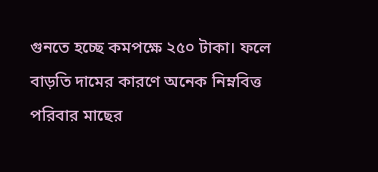গুনতে হচ্ছে কমপক্ষে ২৫০ টাকা। ফলে বাড়তি দামের কারণে অনেক নিম্নবিত্ত পরিবার মাছের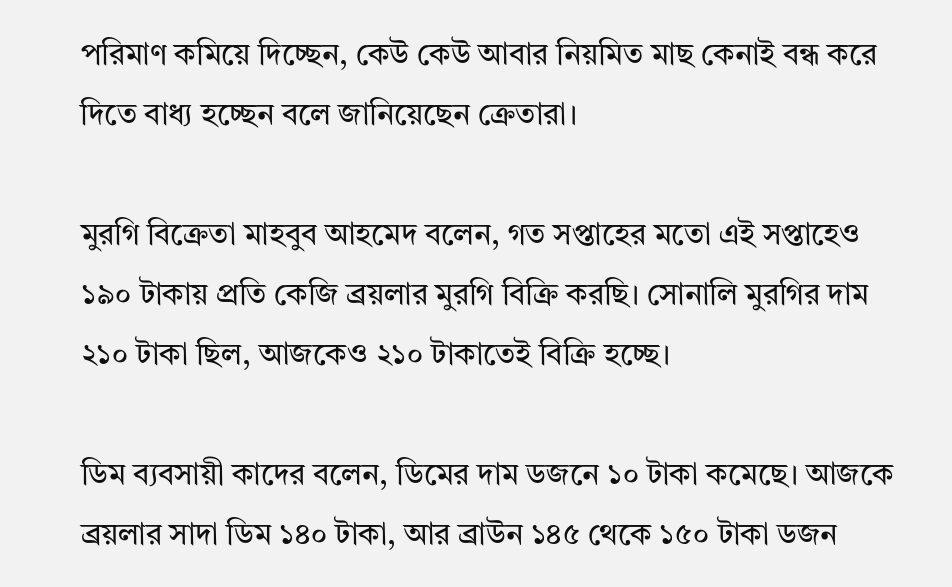পরিমাণ কমিয়ে দিচ্ছেন, কেউ কেউ আবার নিয়মিত মাছ কেনাই বন্ধ করে দিতে বাধ্য হচ্ছেন বলে জানিয়েছেন ক্রেতারা।

মুরগি বিক্রেতা মাহবুব আহমেদ বলেন, গত সপ্তাহের মতো এই সপ্তাহেও ১৯০ টাকায় প্রতি কেজি ব্রয়লার মুরগি বিক্রি করছি। সোনালি মুরগির দাম ২১০ টাকা ছিল, আজকেও ২১০ টাকাতেই বিক্রি হচ্ছে।

ডিম ব্যবসায়ী কাদের বলেন, ডিমের দাম ডজনে ১০ টাকা কমেছে। আজকে ব্রয়লার সাদা ডিম ১৪০ টাকা, আর ব্রাউন ১৪৫ থেকে ১৫০ টাকা ডজন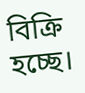বিক্রি হচ্ছে।